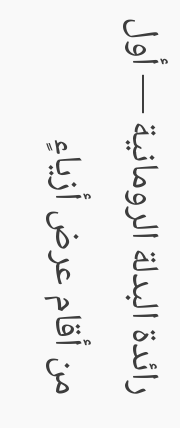رائدة البدلة الرومانية — أول من أقام عرض أزياءٍ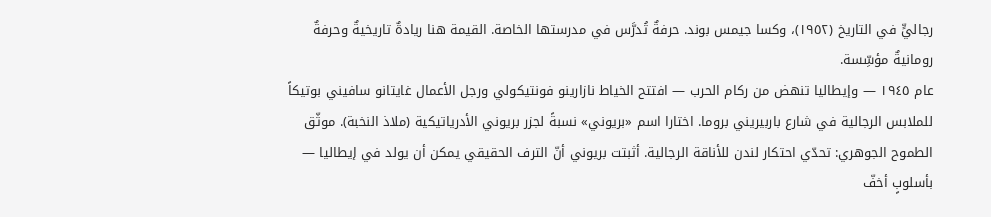رجاليٍّ في التاريخ (١٩٥٢)، وكسا جيمس بوند. حرفةٌ تُدرَّس في مدرستها الخاصة. القيمة هنا ريادةٌ تاريخيةٌ وحرفةٌ رومانيةٌ مؤسِّسة.
عام ١٩٤٥ — وإيطاليا تنهض من ركام الحرب — افتتح الخياط نازارينو فونتيكولي ورجل الأعمال غايتانو سافيني بوتيكاً للملابس الرجالية في شارع باربيريني بروما. اختارا اسم «بريوني» نسبةً لجزر بريوني الأدرياتيكية (ملاذ النخبة). موثّق
الطموح الجوهري: تحدّي احتكار لندن للأناقة الرجالية. أثبتت بريوني أنّ الترف الحقيقي يمكن أن يولد في إيطاليا — بأسلوبٍ أخفّ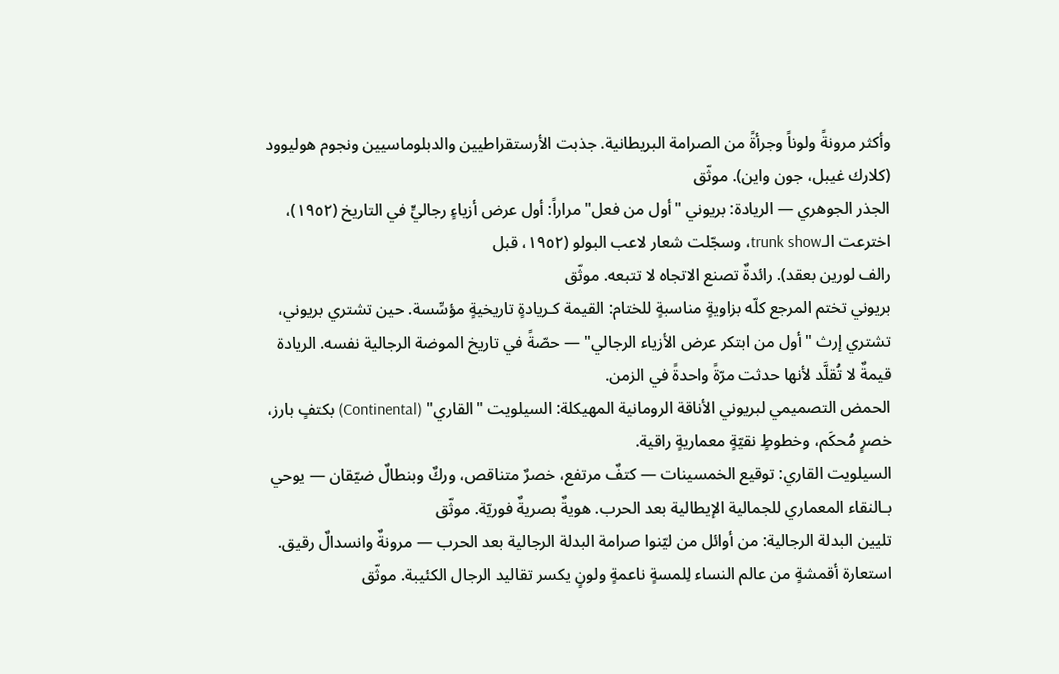وأكثر مرونةً ولوناً وجرأةً من الصرامة البريطانية. جذبت الأرستقراطيين والدبلوماسيين ونجوم هوليوود (كلارك غيبل، جون واين). موثّق
الجذر الجوهري — الريادة: بريوني "أول من فعل" مراراً: أول عرض أزياءٍ رجاليٍّ في التاريخ (١٩٥٢)، اخترعت الـtrunk show، وسجّلت شعار لاعب البولو (١٩٥٢، قبل
رالف لورين بعقد). رائدةٌ تصنع الاتجاه لا تتبعه. موثّق
بريوني تختم المرجع كلّه بزاويةٍ مناسبةٍ للختام: القيمة كـريادةٍ تاريخيةٍ مؤسِّسة. حين تشتري بريوني، تشتري إرث "أول من ابتكر عرض الأزياء الرجالي" — حصّةً في تاريخ الموضة الرجالية نفسه. الريادة قيمةٌ لا تُقلَّد لأنها حدثت مرّةً واحدةً في الزمن.
الحمض التصميمي لبريوني الأناقة الرومانية المهيكلة: السيلويت "القاري" (Continental) بكتفٍ بارز، خصرٍ مُحكَم، وخطوطٍ نقيّةٍ معماريةٍ راقية.
السيلويت القاري: توقيع الخمسينات — كتفٌ مرتفع، خصرٌ متناقص، وركٌ وبنطالٌ ضيّقان — يوحي بـالنقاء المعماري للجمالية الإيطالية بعد الحرب. هويةٌ بصريةٌ فوريّة. موثّق
تليين البدلة الرجالية: من أوائل من ليّنوا صرامة البدلة الرجالية بعد الحرب — مرونةٌ وانسدالٌ رقيق. استعارة أقمشةٍ من عالم النساء لِلمسةٍ ناعمةٍ ولونٍ يكسر تقاليد الرجال الكئيبة. موثّق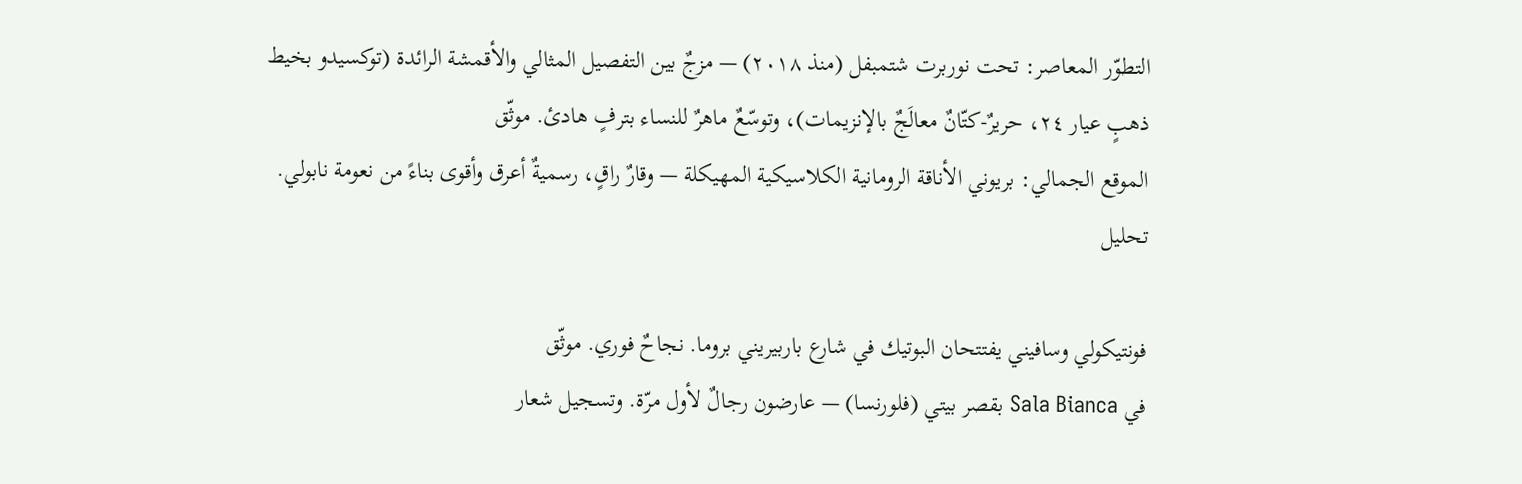التطوّر المعاصر: تحت نوربرت شتمبفل (منذ ٢٠١٨) — مزجٌ بين التفصيل المثالي والأقمشة الرائدة (توكسيدو بخيط ذهبٍ عيار ٢٤، حريرٌ-كتّانٌ معالَجٌ بالإنزيمات)، وتوسّعٌ ماهرٌ للنساء بترفٍ هادئ. موثّق
الموقع الجمالي: بريوني الأناقة الرومانية الكلاسيكية المهيكلة — وقارٌ راقٍ، رسميةٌ أعرق وأقوى بناءً من نعومة نابولي. تحليل

فونتيكولي وسافيني يفتتحان البوتيك في شارع باربيريني بروما. نجاحٌ فوري. موثّق
في Sala Bianca بقصر بيتي (فلورنسا) — عارضون رجالٌ لأول مرّة. وتسجيل شعار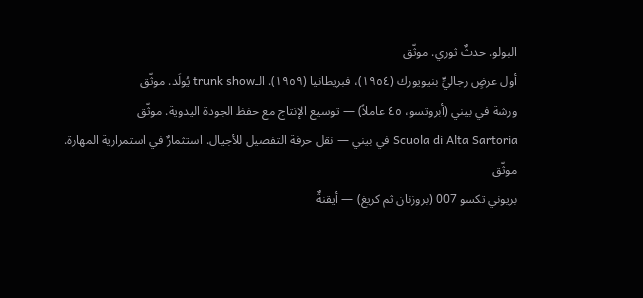البولو. حدثٌ ثوري. موثّق
أول عرضٍ رجاليٍّ بنيويورك (١٩٥٤)، فبريطانيا (١٩٥٩). الـtrunk show يُولَد. موثّق
ورشة في بيني (أبروتسو، ٤٥ عاملاً) — توسيع الإنتاج مع حفظ الجودة اليدوية. موثّق
Scuola di Alta Sartoria في بيني — نقل حرفة التفصيل للأجيال. استثمارٌ في استمرارية المهارة. موثّق
بريوني تكسو 007 (بروزنان ثم كريغ) — أيقنةٌ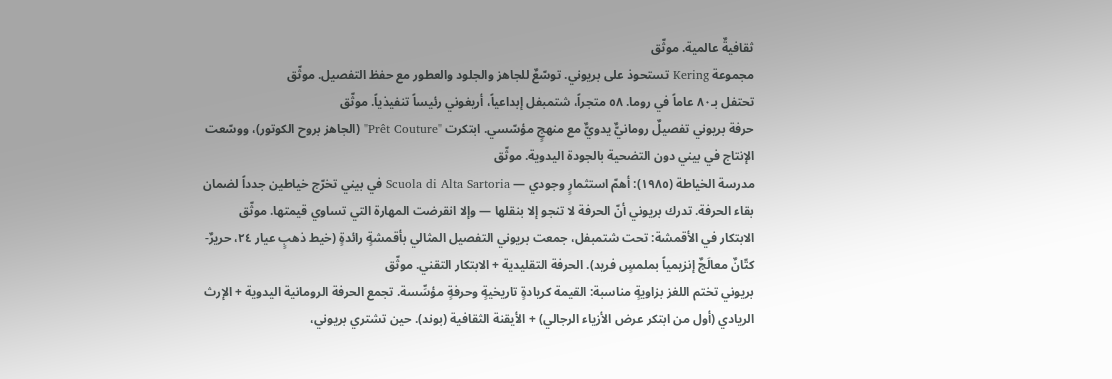ثقافيةٌ عالمية. موثّق
مجموعة Kering تستحوذ على بريوني. توسّعٌ للجاهز والجلود والعطور مع حفظ التفصيل. موثّق
تحتفل بـ٨٠ عاماً في روما. ٥٨ متجراً، شتمبفل إبداعياً، أريغوني رئيساً تنفيذياً. موثّق
حرفة بريوني تفصيلٌ رومانيٌّ يدويٌّ مع منهجٍ مؤسّسي. ابتكرت "Prêt Couture" (الجاهز بروح الكوتور)، ووسّعت الإنتاج في بيني دون التضحية بالجودة اليدوية. موثّق
مدرسة الخياطة (١٩٨٥): أهمّ استثمارٍ وجودي — Scuola di Alta Sartoria في بيني تخرّج خياطين جدداً لضمان بقاء الحرفة. تدرك بريوني أنّ الحرفة لا تنجو إلا بنقلها — وإلا انقرضت المهارة التي تساوي قيمتها. موثّق
الابتكار في الأقمشة: تحت شتمبفل، جمعت بريوني التفصيل المثالي بأقمشةٍ رائدةٍ (خيط ذهبٍ عيار ٢٤، حريرٌ-كتّانٌ معالَجٌ إنزيمياً بملمسٍ فريد). الحرفة التقليدية + الابتكار التقني. موثّق
بريوني تختم اللغز بزاويةٍ مناسبة: القيمة كريادةٍ تاريخيةٍ وحرفةٍ مؤسِّسة. تجمع الحرفة الرومانية اليدوية + الإرث الريادي (أول من ابتكر عرض الأزياء الرجالي) + الأيقنة الثقافية (بوند). حين تشتري بريوني،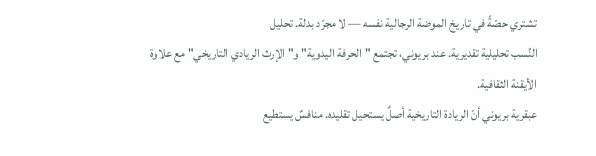تشتري حصّةً في تاريخ الموضة الرجالية نفسه — لا مجرّد بدلة. تحليل
النِّسب تحليلية تقديرية. عند بريوني، تجتمع "الحرفة اليدوية" و"الإرث الريادي التاريخي" مع علاوة الأيقنة الثقافية.
عبقرية بريوني أنّ الريادة التاريخية أصلٌ يستحيل تقليده. منافسٌ يستطيع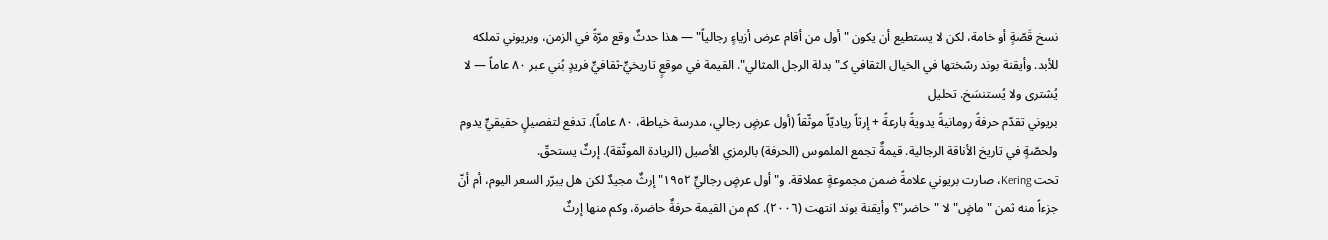نسخ قَصّةٍ أو خامة، لكن لا يستطيع أن يكون "أول من أقام عرض أزياءٍ رجالياً" — هذا حدثٌ وقع مرّةً في الزمن، وبريوني تملكه للأبد. وأيقنة بوند رسّختها في الخيال الثقافي كـ"بدلة الرجل المثالي". القيمة في موقعٍ تاريخيٍّ-ثقافيٍّ فريدٍ بُني عبر ٨٠ عاماً — لا يُشترى ولا يُستنسَخ. تحليل
بريوني تقدّم حرفةً رومانيةً يدويةً بارعةً + إرثاً رياديّاً موثّقاً (أول عرضٍ رجالي، مدرسة خياطة، ٨٠ عاماً). تدفع لتفصيلٍ حقيقيٍّ يدوم ولحصّةٍ في تاريخ الأناقة الرجالية. قيمةٌ تجمع الملموس (الحرفة) بالرمزي الأصيل (الريادة الموثّقة). إرثٌ يستحقّ.
تحت Kering، صارت بريوني علامةً ضمن مجموعةٍ عملاقة. و"أول عرضٍ رجاليٍّ ١٩٥٢" إرثٌ مجيدٌ لكن هل يبرّر السعر اليوم، أم أنّ جزءاً منه ثمن "ماضٍ" لا "حاضر"؟ وأيقنة بوند انتهت (٢٠٠٦). كم من القيمة حرفةٌ حاضرة، وكم منها إرثٌ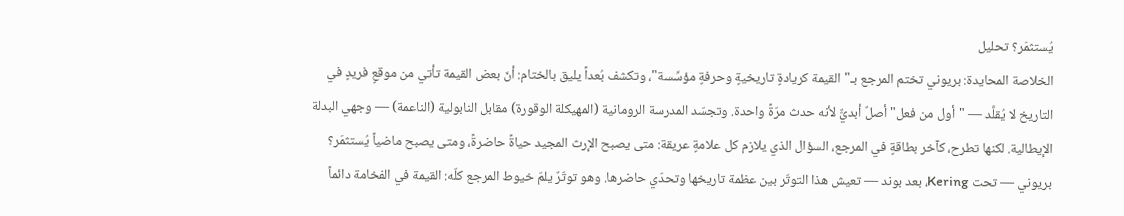يُستثمَر؟ تحليل
الخلاصة المحايدة: بريوني تختم المرجع بـ"القيمة كريادةٍ تاريخيةٍ وحرفةٍ مؤسِّسة"، وتكشف بُعداً يليق بالختام: أنّ بعض القيمة تأتي من موقعٍ فريدٍ في التاريخ لا يُقلَّد — "أول من فعل" أصلٌ أبديٌّ لأنه حدث مرّةً واحدة. وتجسّد المدرسة الرومانية (المهيكلة الوقورة) مقابل النابولية (الناعمة) — وجهي البدلة الإيطالية. لكنها تطرح، كآخر بطاقةٍ في المرجع، السؤال الذي يلازم كل علامةٍ عريقة: متى يصبح الإرث المجيد حياةً حاضرةً، ومتى يصبح ماضياً يُستثمَر؟ بريوني — تحت Kering، بعد بوند — تعيش هذا التوتّر بين عظمة تاريخها وتحدّي حاضرها. وهو توتّرٌ يلمّ خيوط المرجع كلّه: القيمة في الفخامة دائماً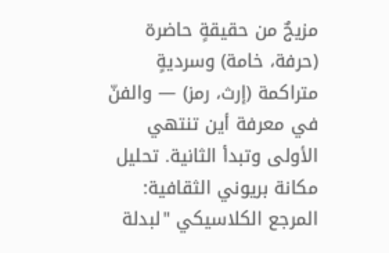مزيجٌ من حقيقةٍ حاضرة (حرفة، خامة) وسرديةٍ متراكمة (إرث، رمز) — والفنّ في معرفة أين تنتهي الأولى وتبدأ الثانية. تحليل
مكانة بريوني الثقافية: المرجع الكلاسيكي "لبدلة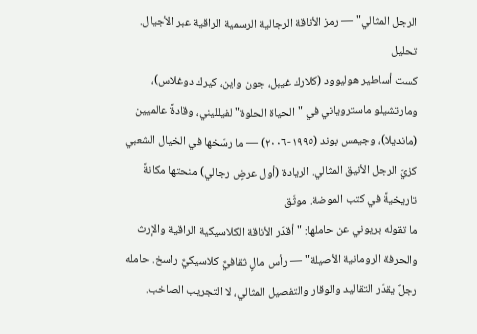الرجل المثالي" — رمز الأناقة الرجالية الرسمية الراقية عبر الأجيال. تحليل
كست أساطير هوليوود (كلارك غيبل، جون واين، كيرك دوغلاس)، ومارتشيلو ماستروياني في "الحياة الحلوة" لفيلليني، وقادةً عالميين (مانديلا)، وجيمس بوند (١٩٩٥-٢٠٠٦) — ما رسّخها في الخيال الشعبي كزيّ الرجل الأنيق المثالي. الريادة (أول عرضٍ رجالي) منحتها مكانةً تاريخيةً في كتب الموضة. موثّق
ما تقوله بريوني عن حاملها: "أقدّر الأناقة الكلاسيكية الراقية والإرث والحرفة الرومانية الأصيلة" — رأس مالٍ ثقافيٌّ كلاسيكيٌّ راسخ. حامله رجلٌ يقدّر التقاليد والوقار والتفصيل المثالي، لا التجريب الصاخب.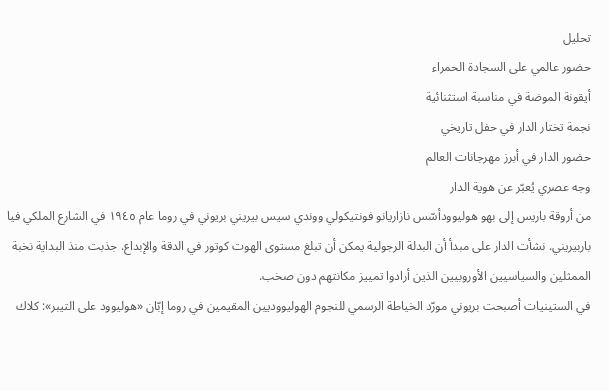تحليل
حضور عالمي على السجادة الحمراء
أيقونة الموضة في مناسبة استثنائية
نجمة تختار الدار في حفل تاريخي
حضور الدار في أبرز مهرجانات العالم
وجه عصري يُعبّر عن هوية الدار
من أروقة باريس إلى بهو هوليوودأسّس نازاريانو فونتيكولي ووندي سيس بيريني بريوني في روما عام ١٩٤٥ في الشارع الملكي فيا باربيريني. نشأت الدار على مبدأ أن البدلة الرجولية يمكن أن تبلغ مستوى الهوت كوتور في الدقة والإبداع. جذبت منذ البداية نخبة الممثلين والسياسيين الأوروبيين الذين أرادوا تمييز مكانتهم دون صخب.
في الستينيات أصبحت بريوني مورّد الخياطة الرسمي للنجوم الهوليووديين المقيمين في روما إبّان «هوليوود على التيبر»: كلاك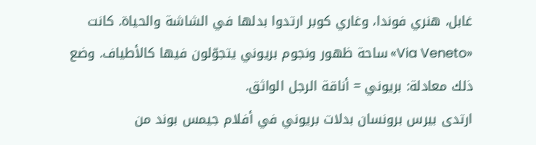غابل، هنري فوندا، وغاري كوبر ارتدوا بدلها في الشاشة والحياة. كانت «Via Veneto» ساحة ظهور ونجوم بريوني يتجوّلون فيها كالأطياف. وضع ذلك معادلة: بريوني = أناقة الرجل الواثق.
ارتدى بيرس برونسان بدلات بريوني في أفلام جيمس بوند من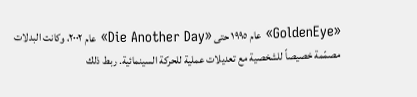«GoldenEye» عام ١٩٩٥ حتى «Die Another Day» عام ٢٠٠٢، وكانت البدلات مصمّمة خصيصاً للشخصية مع تعديلات عملية للحركة السينمائية. ربط ذلك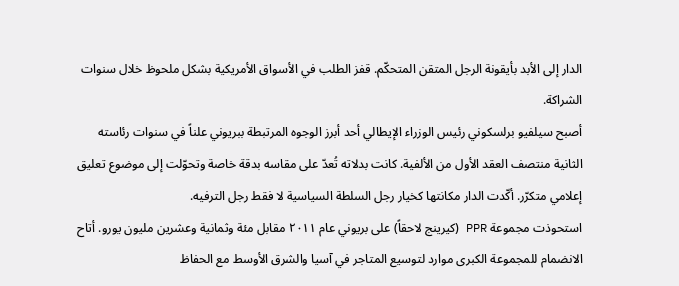الدار إلى الأبد بأيقونة الرجل المتقن المتحكّم. قفز الطلب في الأسواق الأمريكية بشكل ملحوظ خلال سنوات الشراكة.
أصبح سيلفيو برلسكوني رئيس الوزراء الإيطالي أحد أبرز الوجوه المرتبطة ببريوني علناً في سنوات رئاسته الثانية منتصف العقد الأول من الألفية. كانت بدلاته تُعدّ على مقاسه بدقة خاصة وتحوّلت إلى موضوع تعليق إعلامي متكرّر. أكّدت الدار مكانتها كخيار رجل السلطة السياسية لا فقط رجل الترفيه.
استحوذت مجموعة PPR (كيرينج لاحقاً) على بريوني عام ٢٠١١ مقابل مئة وثمانية وعشرين مليون يورو. أتاح الانضمام للمجموعة الكبرى موارد لتوسيع المتاجر في آسيا والشرق الأوسط مع الحفاظ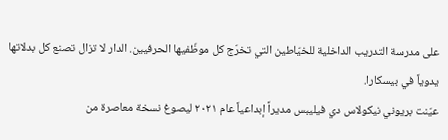على مدرسة التدريب الداخلية للخيّاطين التي تخرّج كل موظّفيها الحرفيين. الدار لا تزال تصنع كل بدلاتها يدوياً في بيسكارا.
عيّنت بريوني نيكولاس دي فيليبس مديراً إبداعياً عام ٢٠٢١ ليصوغ نسخة معاصرة من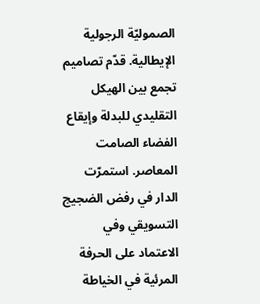الصموليّة الرجولية الإيطالية. قدّم تصاميم تجمع بين الهيكل التقليدي للبدلة وإيقاع الفضاء الصامت المعاصر. استمرّت الدار في رفض الضجيج التسويقي وفي الاعتماد على الحرفة المرئية في الخياطة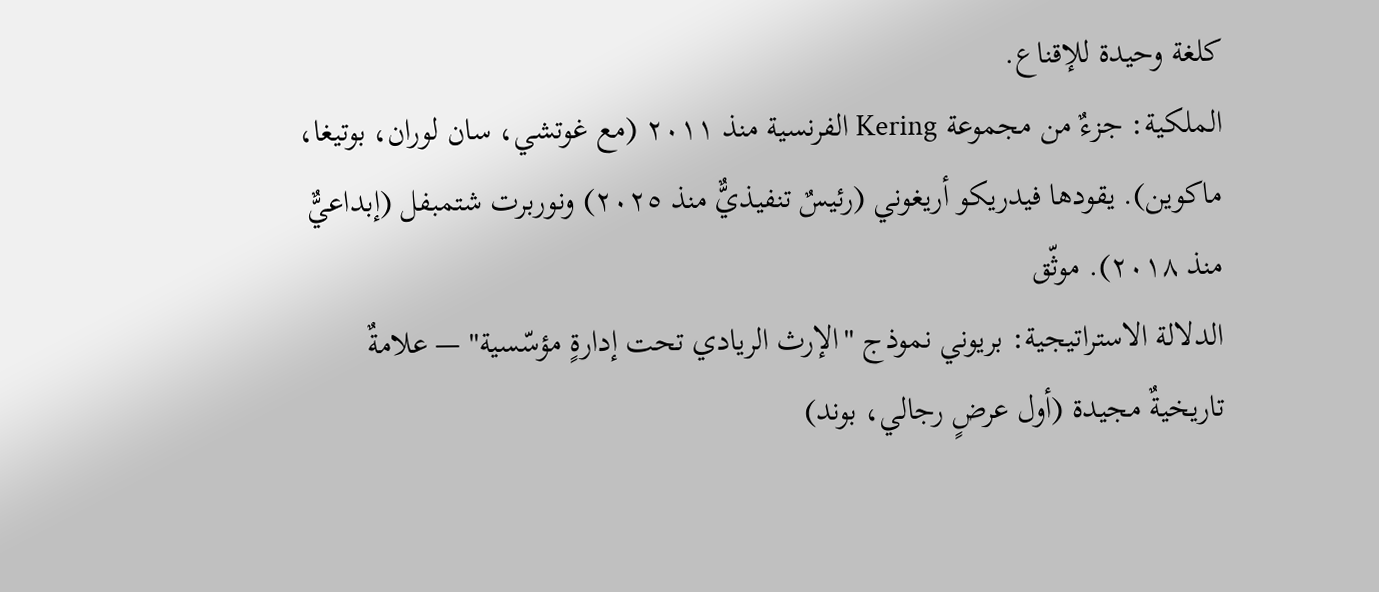كلغة وحيدة للإقناع.
الملكية: جزءٌ من مجموعة Kering الفرنسية منذ ٢٠١١ (مع غوتشي، سان لوران، بوتيغا،
ماكوين). يقودها فيدريكو أريغوني (رئيسٌ تنفيذيٌّ منذ ٢٠٢٥) ونوربرت شتمبفل (إبداعيٌّ منذ ٢٠١٨). موثّق
الدلالة الاستراتيجية: بريوني نموذج "الإرث الريادي تحت إدارةٍ مؤسّسية" — علامةٌ تاريخيةٌ مجيدة (أول عرضٍ رجالي، بوند)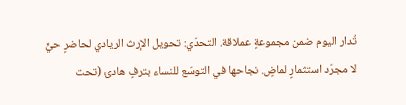تُدار اليوم ضمن مجموعةٍ عملاقة. التحدّي: تحويل الإرث الريادي لحاضرٍ حيٍّ لا مجرّد استثمارٍ لماضٍ. نجاحها في التوسّع للنساء بترفٍ هادئ (تحت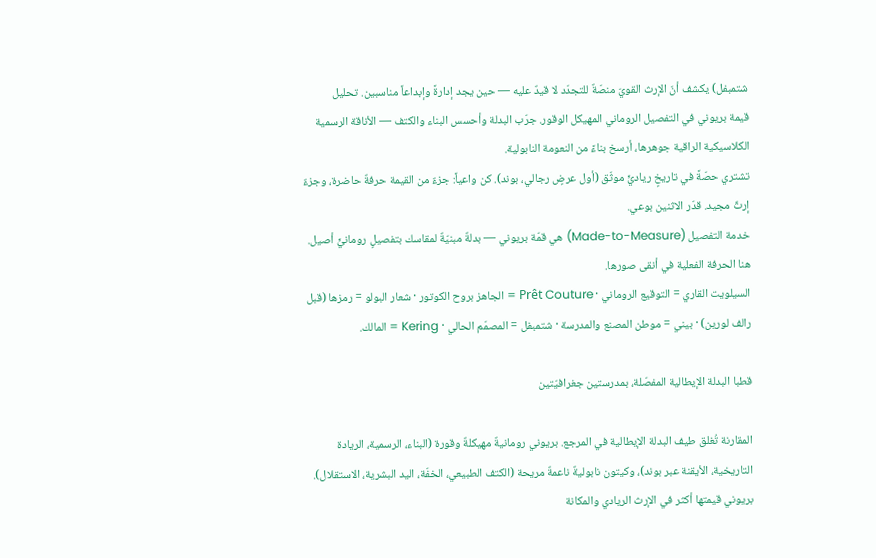شتمبفل) يكشف أنّ الإرث القويّ منصّةٌ للتجدّد لا قيدٌ عليه — حين يجد إدارةً وإبداعاً مناسبين. تحليل
قيمة بريوني في التفصيل الروماني المهيكل الوقور. جرّب البدلة وأحسس البناء والكتف — الأناقة الرسمية الكلاسيكية الراقية جوهرها، أرسخ بناءً من النعومة النابولية.
تشتري حصّةً في تاريخٍ رياديٍّ موثّق (أول عرضٍ رجالي، بوند). كن واعياً: جزءٌ من القيمة حرفةٌ حاضرة، وجزءٌ إرثٌ مجيد. قدّر الاثنين بوعي.
خدمة التفصيل (Made-to-Measure) هي قمّة بريوني — بدلةٌ مبنيّةٌ لمقاسك بتفصيلٍ رومانيٍّ أصيل. هنا الحرفة الفعلية في أنقى صورها.
السيلويت القاري = التوقيع الروماني · Prêt Couture = الجاهز بروح الكوتور · شعار البولو = رمزها (قبل رالف لورين) · بيني = موطن المصنع والمدرسة · شتمبفل = المصمّم الحالي · Kering = المالك.

قطبا البدلة الإيطالية المفصّلة، بمدرستين جغرافيّتين

المقارنة تُغلق طيف البدلة الإيطالية في المرجع. بريوني رومانيةٌ مهيكلةٌ وقورة (البناء، الرسمية، الريادة التاريخية، الأيقنة عبر بوند)، وكيتون نابوليةٌ ناعمةٌ مريحة (الكتف الطبيعي، الخفّة، اليد البشرية، الاستقلال). بريوني قيمتها أكثر في الإرث الريادي والمكانة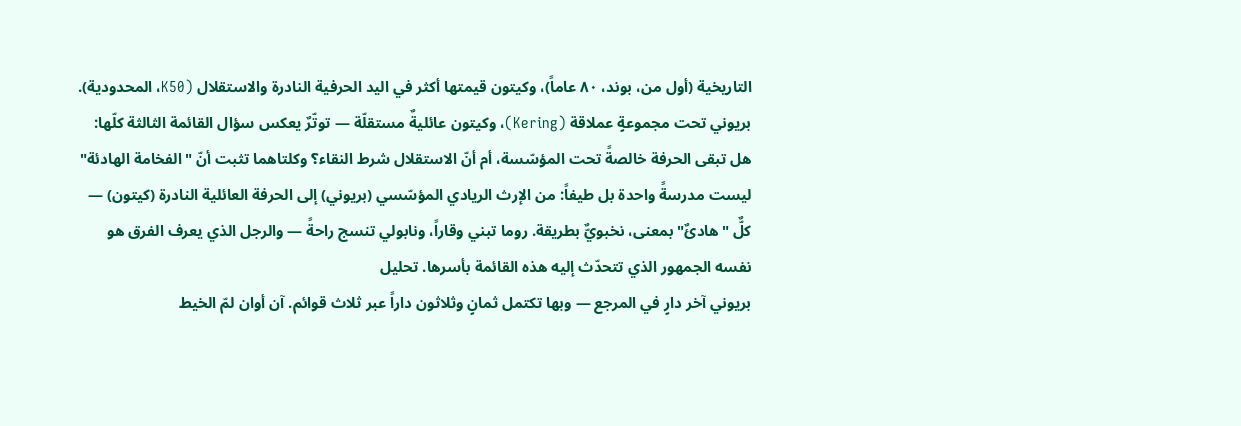التاريخية (أول من، بوند، ٨٠ عاماً)، وكيتون قيمتها أكثر في اليد الحرفية النادرة والاستقلال (K50، المحدودية). بريوني تحت مجموعةٍ عملاقة (Kering)، وكيتون عائليةٌ مستقلّة — توتّرٌ يعكس سؤال القائمة الثالثة كلّها: هل تبقى الحرفة خالصةً تحت المؤسّسة، أم أنّ الاستقلال شرط النقاء؟ وكلتاهما تثبت أنّ "الفخامة الهادئة" ليست مدرسةً واحدة بل طيفاً: من الإرث الريادي المؤسّسي (بريوني) إلى الحرفة العائلية النادرة (كيتون) — كلٌّ "هادئٌ" بمعنى، نخبويٌّ بطريقة. روما تبني وقاراً، ونابولي تنسج راحةً — والرجل الذي يعرف الفرق هو نفسه الجمهور الذي تتحدّث إليه هذه القائمة بأسرها. تحليل
بريوني آخر دارٍ في المرجع — وبها تكتمل ثمانٍ وثلاثون داراً عبر ثلاث قوائم. آن أوان لمّ الخيط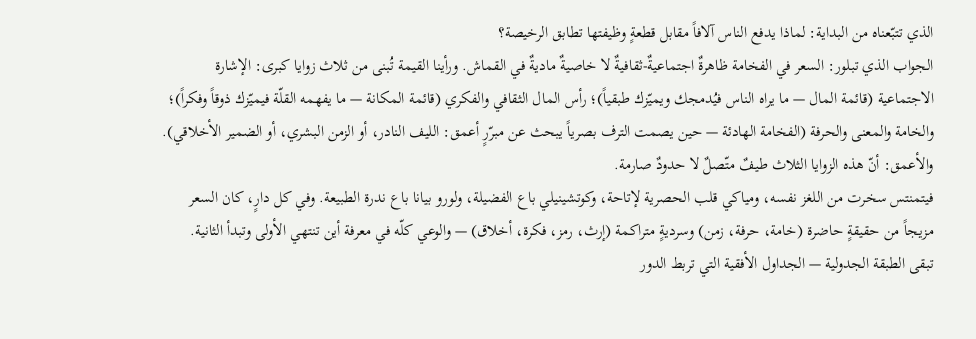الذي تتبّعناه من البداية: لماذا يدفع الناس آلافاً مقابل قطعةٍ وظيفتها تطابق الرخيصة؟
الجواب الذي تبلور: السعر في الفخامة ظاهرةٌ اجتماعيةٌ-ثقافيةٌ لا خاصيةٌ ماديةٌ في القماش. ورأينا القيمة تُبنى من ثلاث زوايا كبرى: الإشارة الاجتماعية (قائمة المال — ما يراه الناس فيُدمجك ويميّزك طبقياً)؛ رأس المال الثقافي والفكري (قائمة المكانة — ما يفهمه القلّة فيميّزك ذوقاً وفكراً)؛ والخامة والمعنى والحرفة (الفخامة الهادئة — حين يصمت الترف بصرياً يبحث عن مبرّرٍ أعمق: الليف النادر، أو الزمن البشري، أو الضمير الأخلاقي).
والأعمق: أنّ هذه الزوايا الثلاث طيفٌ متّصلٌ لا حدودٌ صارمة.
فيتمنتس سخرت من اللغز نفسه، ومياكي قلب الحصرية لإتاحة، وكوتشينيلي باع الفضيلة، ولورو بيانا باع ندرة الطبيعة. وفي كل دارٍ، كان السعر مزيجاً من حقيقةٍ حاضرة (خامة، حرفة، زمن) وسرديةٍ متراكمة (إرث، رمز، فكرة، أخلاق) — والوعي كلّه في معرفة أين تنتهي الأولى وتبدأ الثانية.
تبقى الطبقة الجدولية — الجداول الأفقية التي تربط الدور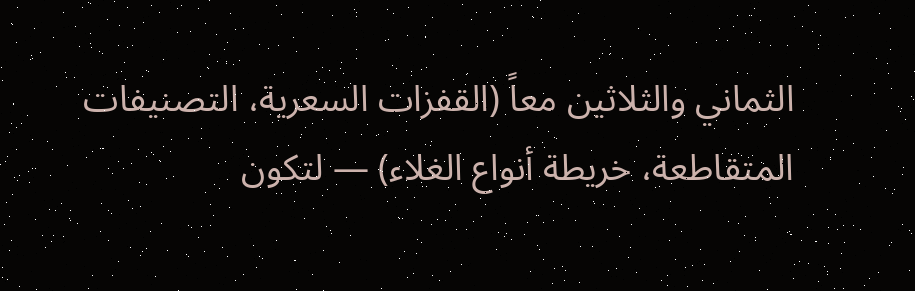الثماني والثلاثين معاً (القفزات السعرية، التصنيفات المتقاطعة، خريطة أنواع الغلاء) — لتكون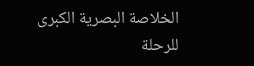الخلاصة البصرية الكبرى للرحلة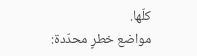كلّها.
مواضع خطرٍ محدّدة: